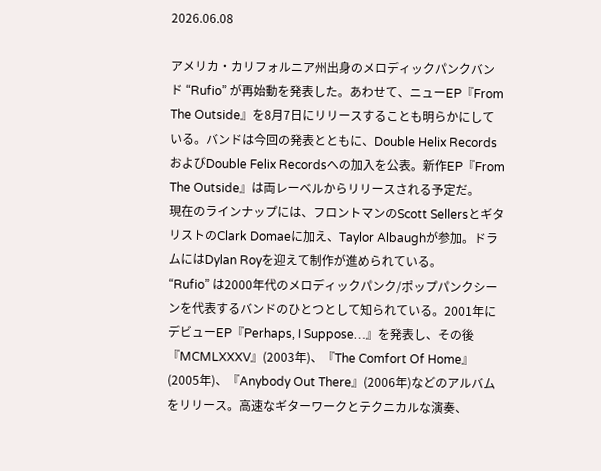2026.06.08

アメリカ・カリフォルニア州出身のメロディックパンクバンド “Rufio” が再始動を発表した。あわせて、ニューEP『From The Outside』を8月7日にリリースすることも明らかにしている。バンドは今回の発表とともに、Double Helix RecordsおよびDouble Felix Recordsへの加入を公表。新作EP『From The Outside』は両レーベルからリリースされる予定だ。
現在のラインナップには、フロントマンのScott SellersとギタリストのClark Domaeに加え、Taylor Albaughが参加。ドラムにはDylan Royを迎えて制作が進められている。
“Rufio” は2000年代のメロディックパンク/ポップパンクシーンを代表するバンドのひとつとして知られている。2001年にデビューEP『Perhaps, I Suppose…』を発表し、その後『MCMLXXXV』(2003年)、『The Comfort Of Home』(2005年)、『Anybody Out There』(2006年)などのアルバムをリリース。高速なギターワークとテクニカルな演奏、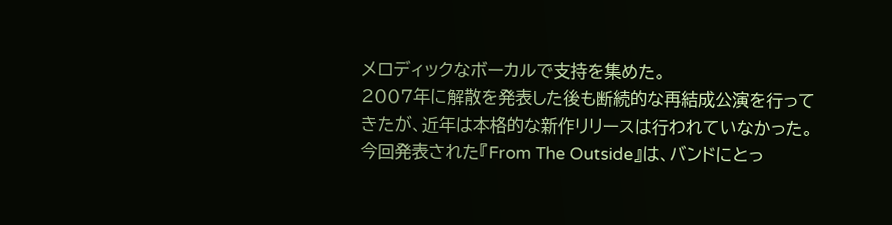メロディックなボーカルで支持を集めた。
2007年に解散を発表した後も断続的な再結成公演を行ってきたが、近年は本格的な新作リリースは行われていなかった。今回発表された『From The Outside』は、バンドにとっ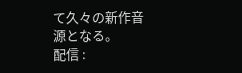て久々の新作音源となる。
配信 :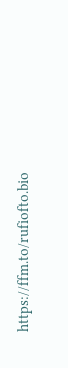https://ffm.to/rufiofto.bio